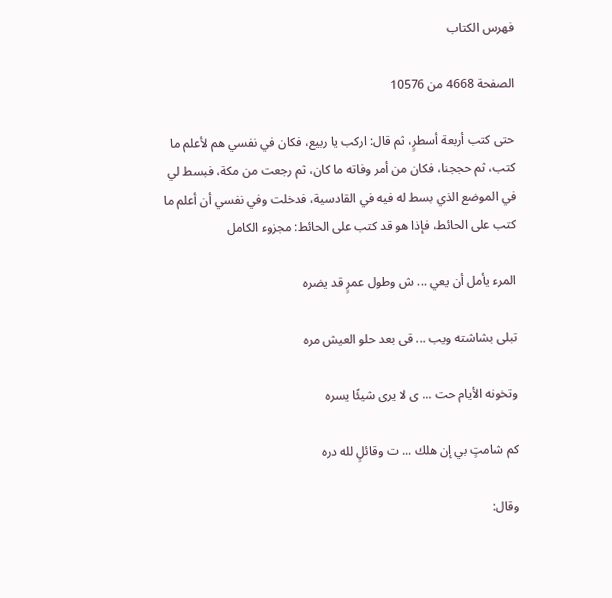فهرس الكتاب

الصفحة 4668 من 10576

حتى كتب أربعة أسطرٍ، ثم قال: اركب يا ربيع، فكان في نفسي هم لأعلم ما كتب، ثم حججنا، فكان من أمر وفاته ما كان، ثم رجعت من مكة، فبسط لي في الموضع الذي بسط له فيه في القادسية، فدخلت وفي نفسي أن أعلم ما كتب على الحائط، فإذا هو قد كتب على الحائط: مجزوء الكامل

المرء يأمل أن يعي ... ش وطول عمرٍ قد يضره

تبلى بشاشته ويب ... قى بعد حلو العيش مره

وتخونه الأيام حت ... ى لا يرى شيئًا يسره

كم شامتٍ بي إن هلك ... ت وقائلٍ لله دره

وقال: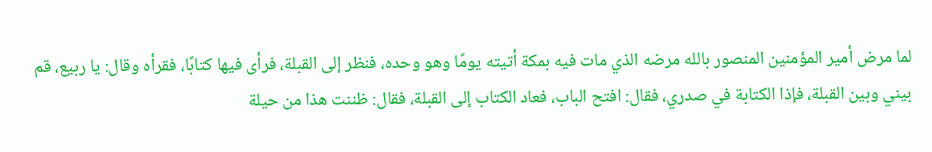لما مرض أمير المؤمنين المنصور بالله مرضه الذي مات فيه بمكة أتيته يومًا وهو وحده، فنظر إلى القبلة، فرأى فيها كتابًا، فقرأه وقال: يا ربيع، قم بيني وبين القبلة، فإذا الكتابة في صدري، فقال: افتح الباب، فعاد الكتاب إلى القبلة، فقال: ظننت هذا من حيلة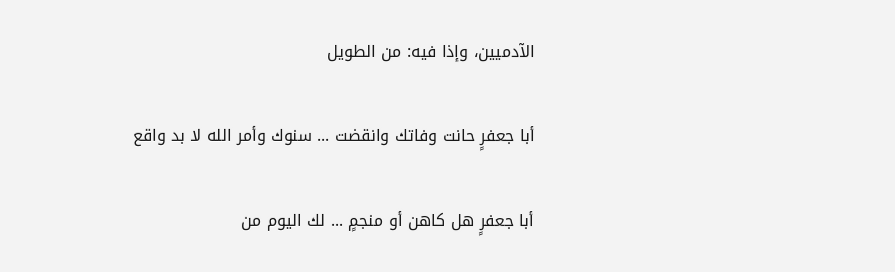الآدميين، وإذا فيه: من الطويل

أبا جعفرٍ حانت وفاتك وانقضت ... سنوك وأمر الله لا بد واقع

أبا جعفرٍ هل كاهن أو منجمٍ ... لك اليوم من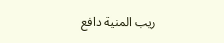ريب المنية دافع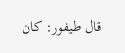قال طيفور: كان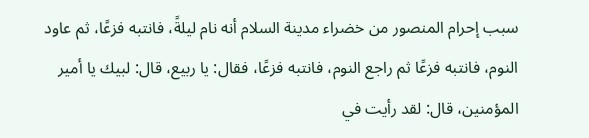سبب إحرام المنصور من خضراء مدينة السلام أنه نام ليلةً، فانتبه فزعًا، ثم عاود النوم، فانتبه فزعًا ثم راجع النوم، فانتبه فزعًا، فقال: يا ربيع، قال: لبيك يا أمير المؤمنين، قال: لقد رأيت في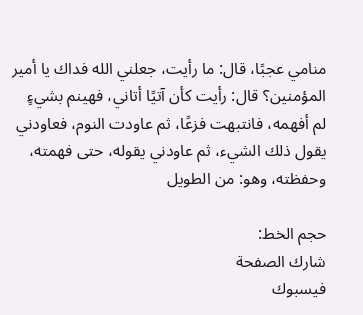منامي عجبًا، قال: ما رأيت، جعلني الله فداك يا أمير المؤمنين؟ قال: رأيت كأن آتيًا أتاني، فهينم بشيءٍ لم أفهمه، فانتبهت فزعًا، ثم عاودت النوم، فعاودني يقول ذلك الشيء، ثم عاودني يقوله، حتى فهمته، وحفظته، وهو: من الطويل

حجم الخط:
شارك الصفحة
فيسبوك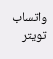واتساب تويتر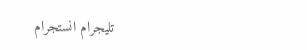تليجرام انستجرام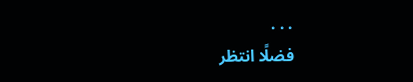. . .
فضلًا انتظر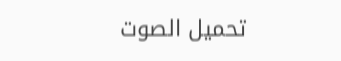تحميل الصوت